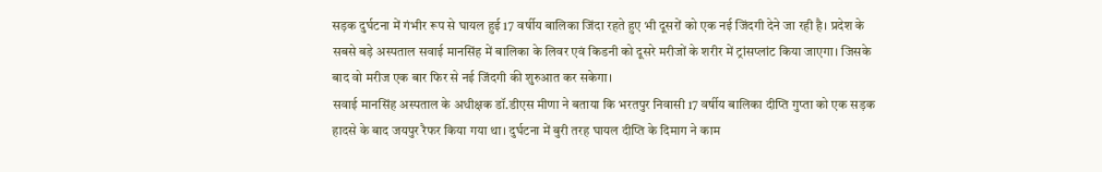सड़क दुर्घटना में गंभीर रूप से घायल हुई 17 वर्षीय बालिका जिंदा रहते हुए भी दूसरों को एक नई जिंदगी देने जा रही है। प्रदेश के सबसे बड़े अस्पताल सवाई मानसिंह में बालिका के लिवर एवं किडनी को दूसरे मरीजों के शरीर में ट्रांसप्लांट किया जाएगा। जिसके बाद वो मरीज एक बार फिर से नई जिंदगी की शुरुआत कर सकेगा।
सवाई मानसिंह अस्पताल के अधीक्षक डॉ.डीएस मीणा ने बताया कि भरतपुर निवासी 17 वर्षीय बालिका दीप्ति गुप्ता को एक सड़क हादसे के बाद जयपुर रैफर किया गया था। दुर्घटना में बुरी तरह घायल दीप्ति के दिमाग ने काम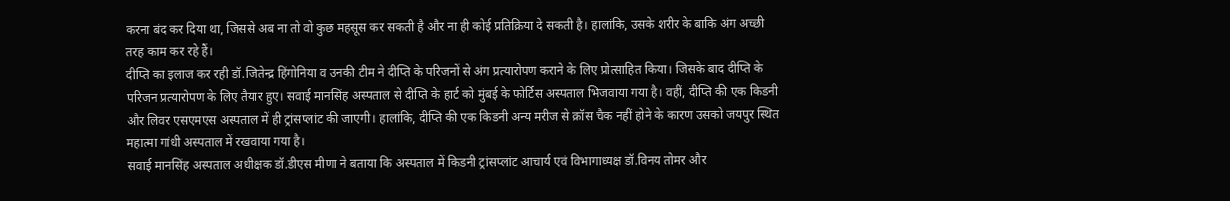करना बंद कर दिया था, जिससे अब ना तो वो कुछ महसूस कर सकती है और ना ही कोई प्रतिक्रिया दे सकती है। हालांकि, उसके शरीर के बाकि अंग अच्छी तरह काम कर रहे हैं।
दीप्ति का इलाज कर रही डॉ.जितेन्द्र हिंगोनिया व उनकी टीम ने दीप्ति के परिजनों से अंग प्रत्यारोपण कराने के लिए प्रोत्साहित किया। जिसके बाद दीप्ति के परिजन प्रत्यारोपण के लिए तैयार हुए। सवाई मानसिंह अस्पताल से दीप्ति के हार्ट को मुंबई के फोर्टिस अस्पताल भिजवाया गया है। वहीं, दीप्ति की एक किडनी और लिवर एसएमएस अस्पताल में ही ट्रांसप्लांट की जाएगी। हालांकि, दीप्ति की एक किडनी अन्य मरीज से क्रॉस चैक नहीं होने के कारण उसको जयपुर स्थित महात्मा गांधी अस्पताल में रखवाया गया है।
सवाई मानसिंह अस्पताल अधीक्षक डॉ.डीएस मीणा ने बताया कि अस्पताल में किडनी ट्रांसप्लांट आचार्य एवं विभागाध्यक्ष डॉ.विनय तोमर और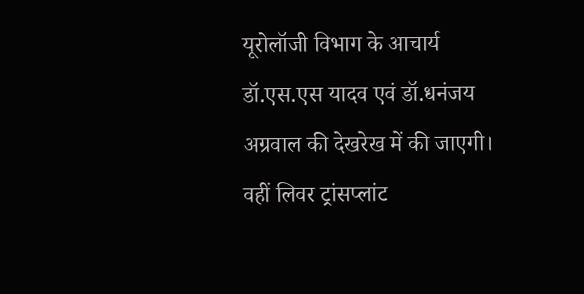यूरोलॉजी विभाग के आचार्य डॉ.एस.एस यादव एवं डॉ.धनंजय अग्रवाल की देखरेख में की जाएगी। वहीं लिवर ट्रांसप्लांट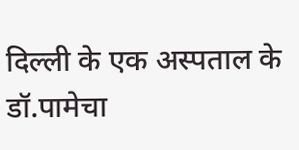दिल्ली के एक अस्पताल के डॉ.पामेचा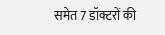समेत 7 डॉक्टरों की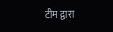टीम द्वारा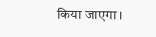किया जाएगा।